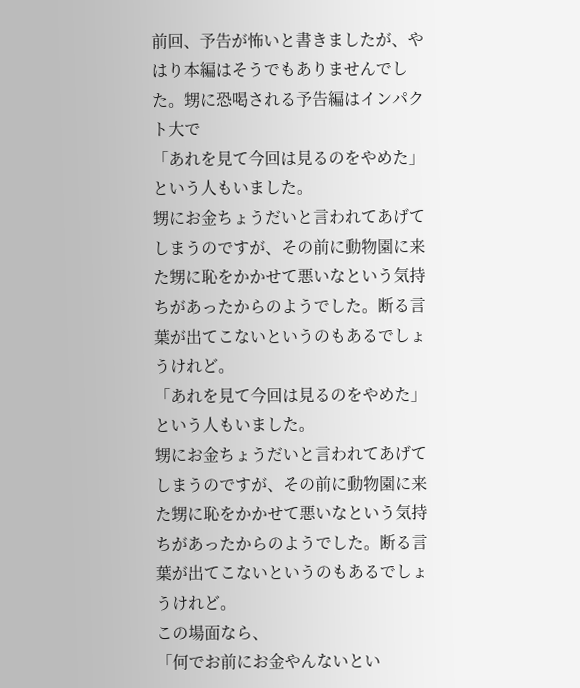前回、予告が怖いと書きましたが、やはり本編はそうでもありませんでした。甥に恐喝される予告編はインパクト大で
「あれを見て今回は見るのをやめた」
という人もいました。
甥にお金ちょうだいと言われてあげてしまうのですが、その前に動物園に来た甥に恥をかかせて悪いなという気持ちがあったからのようでした。断る言葉が出てこないというのもあるでしょうけれど。
「あれを見て今回は見るのをやめた」
という人もいました。
甥にお金ちょうだいと言われてあげてしまうのですが、その前に動物園に来た甥に恥をかかせて悪いなという気持ちがあったからのようでした。断る言葉が出てこないというのもあるでしょうけれど。
この場面なら、
「何でお前にお金やんないとい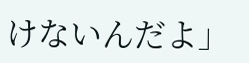けないんだよ」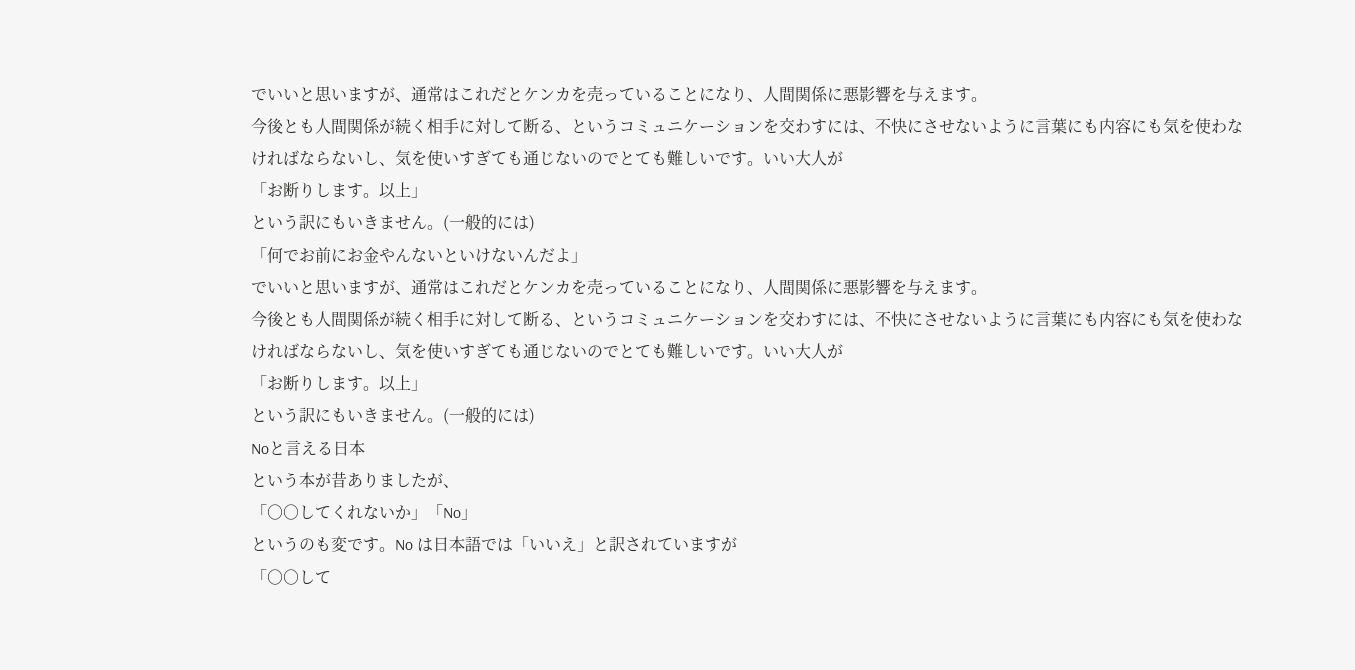でいいと思いますが、通常はこれだとケンカを売っていることになり、人間関係に悪影響を与えます。
今後とも人間関係が続く相手に対して断る、というコミュニケーションを交わすには、不快にさせないように言葉にも内容にも気を使わなければならないし、気を使いすぎても通じないのでとても難しいです。いい大人が
「お断りします。以上」
という訳にもいきません。(一般的には)
「何でお前にお金やんないといけないんだよ」
でいいと思いますが、通常はこれだとケンカを売っていることになり、人間関係に悪影響を与えます。
今後とも人間関係が続く相手に対して断る、というコミュニケーションを交わすには、不快にさせないように言葉にも内容にも気を使わなければならないし、気を使いすぎても通じないのでとても難しいです。いい大人が
「お断りします。以上」
という訳にもいきません。(一般的には)
Noと言える日本
という本が昔ありましたが、
「○○してくれないか」「No」
というのも変です。No は日本語では「いいえ」と訳されていますが
「○○して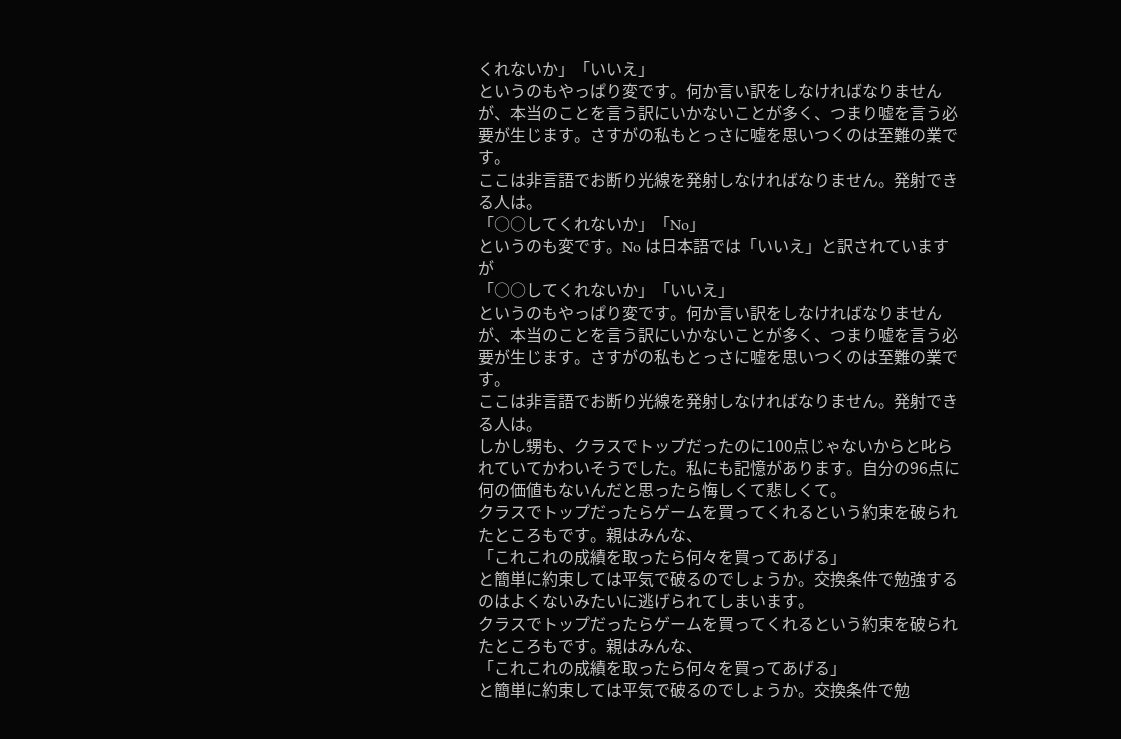くれないか」「いいえ」
というのもやっぱり変です。何か言い訳をしなければなりませんが、本当のことを言う訳にいかないことが多く、つまり嘘を言う必要が生じます。さすがの私もとっさに嘘を思いつくのは至難の業です。
ここは非言語でお断り光線を発射しなければなりません。発射できる人は。
「○○してくれないか」「No」
というのも変です。No は日本語では「いいえ」と訳されていますが
「○○してくれないか」「いいえ」
というのもやっぱり変です。何か言い訳をしなければなりませんが、本当のことを言う訳にいかないことが多く、つまり嘘を言う必要が生じます。さすがの私もとっさに嘘を思いつくのは至難の業です。
ここは非言語でお断り光線を発射しなければなりません。発射できる人は。
しかし甥も、クラスでトップだったのに100点じゃないからと叱られていてかわいそうでした。私にも記憶があります。自分の96点に何の価値もないんだと思ったら悔しくて悲しくて。
クラスでトップだったらゲームを買ってくれるという約束を破られたところもです。親はみんな、
「これこれの成績を取ったら何々を買ってあげる」
と簡単に約束しては平気で破るのでしょうか。交換条件で勉強するのはよくないみたいに逃げられてしまいます。
クラスでトップだったらゲームを買ってくれるという約束を破られたところもです。親はみんな、
「これこれの成績を取ったら何々を買ってあげる」
と簡単に約束しては平気で破るのでしょうか。交換条件で勉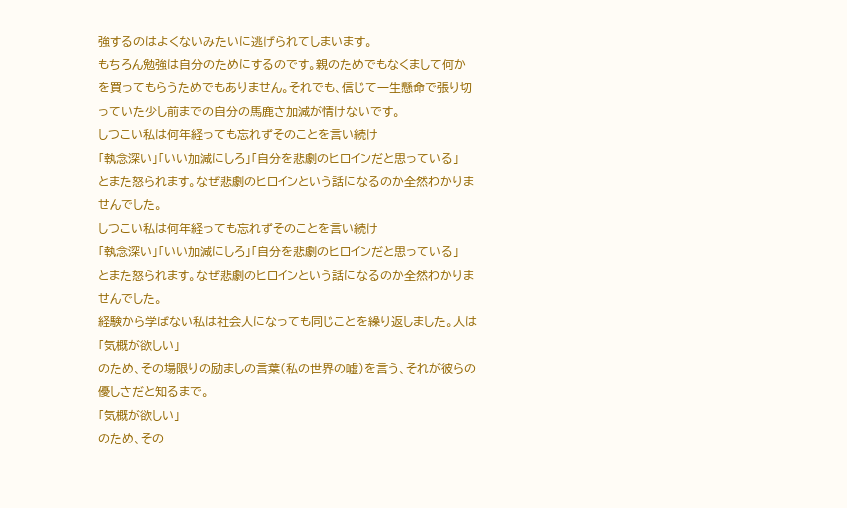強するのはよくないみたいに逃げられてしまいます。
もちろん勉強は自分のためにするのです。親のためでもなくまして何かを買ってもらうためでもありません。それでも、信じて一生懸命で張り切っていた少し前までの自分の馬鹿さ加減が情けないです。
しつこい私は何年経っても忘れずそのことを言い続け
「執念深い」「いい加減にしろ」「自分を悲劇のヒロインだと思っている」
とまた怒られます。なぜ悲劇のヒロインという話になるのか全然わかりませんでした。
しつこい私は何年経っても忘れずそのことを言い続け
「執念深い」「いい加減にしろ」「自分を悲劇のヒロインだと思っている」
とまた怒られます。なぜ悲劇のヒロインという話になるのか全然わかりませんでした。
経験から学ばない私は社会人になっても同じことを繰り返しました。人は
「気概が欲しい」
のため、その場限りの励ましの言葉(私の世界の嘘)を言う、それが彼らの優しさだと知るまで。
「気概が欲しい」
のため、その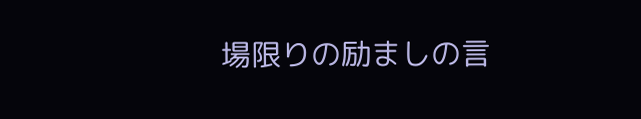場限りの励ましの言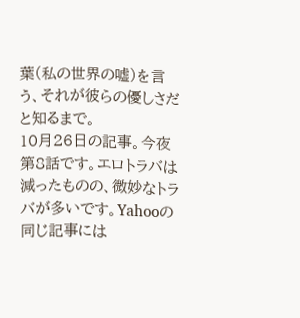葉(私の世界の嘘)を言う、それが彼らの優しさだと知るまで。
10月26日の記事。今夜第8話です。エロトラバは減ったものの、微妙なトラバが多いです。Yahooの同じ記事には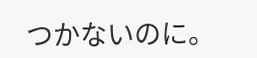つかないのに。